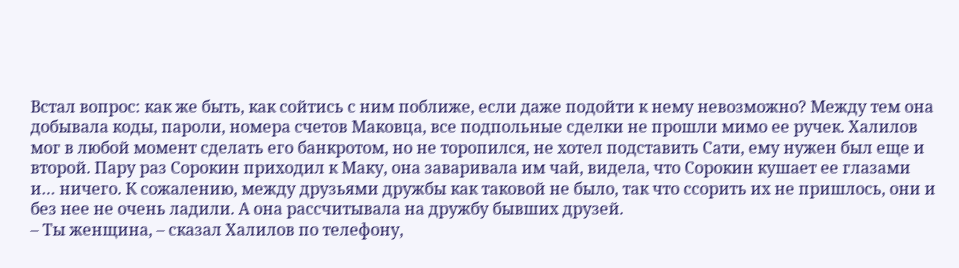Встал вопрос: как же быть, как сойтись с ним поближе, если даже подойти к нему невозможно? Между тем она добывала коды, пароли, номера счетов Маковца, все подпольные сделки не прошли мимо ее ручек. Халилов мог в любой момент сделать его банкротом, но не торопился, не хотел подставить Сати, ему нужен был еще и второй. Пару раз Сорокин приходил к Маку, она заваривала им чай, видела, что Сорокин кушает ее глазами и… ничего. К сожалению, между друзьями дружбы как таковой не было, так что ссорить их не пришлось, они и без нее не очень ладили. А она рассчитывала на дружбу бывших друзей.
– Ты женщина, – сказал Халилов по телефону,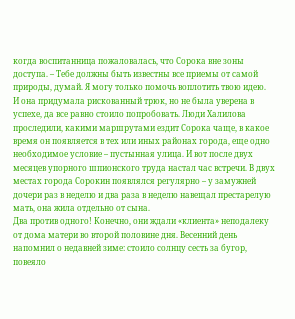когда воспитанница пожаловалась, что Сорока вне зоны доступа. – Тебе должны быть известны все приемы от самой природы, думай. Я могу только помочь воплотить твою идею.
И она придумала рискованный трюк, но не была уверена в успехе, да все равно стоило попробовать. Люди Халилова проследили, какими маршрутами ездит Сорока чаще, в какое время он появляется в тех или иных районах города, еще одно необходимое условие – пустынная улица. И вот после двух месяцев упорного шпионского труда настал час встречи. В двух местах города Сорокин появлялся регулярно – у замужней дочери раз в неделю и два раза в неделю навещал престарелую мать, она жила отдельно от сына.
Два против одного! Конечно, они ждали «клиента» неподалеку от дома матери во второй половине дня. Весенний день напомнил о недавней зиме: стоило солнцу сесть за бугор, повеяло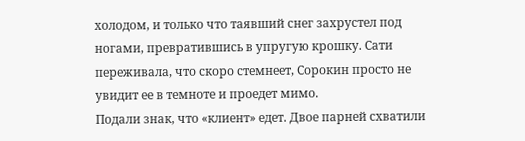холодом, и только что таявший снег захрустел под ногами, превратившись в упругую крошку. Сати переживала, что скоро стемнеет, Сорокин просто не увидит ее в темноте и проедет мимо.
Подали знак, что «клиент» едет. Двое парней схватили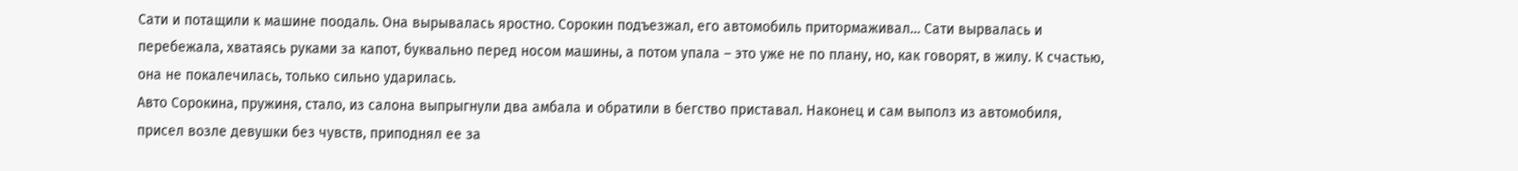Сати и потащили к машине поодаль. Она вырывалась яростно. Сорокин подъезжал, его автомобиль притормаживал… Сати вырвалась и перебежала, хватаясь руками за капот, буквально перед носом машины, а потом упала – это уже не по плану, но, как говорят, в жилу. К счастью, она не покалечилась, только сильно ударилась.
Авто Сорокина, пружиня, стало, из салона выпрыгнули два амбала и обратили в бегство приставал. Наконец и сам выполз из автомобиля, присел возле девушки без чувств, приподнял ее за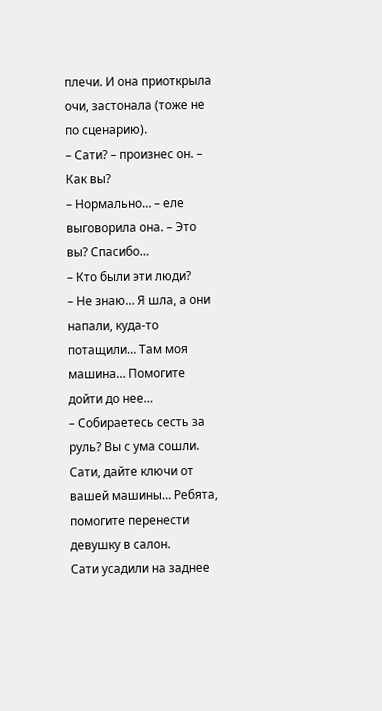плечи. И она приоткрыла очи, застонала (тоже не по сценарию).
– Сати? – произнес он. – Как вы?
– Нормально… – еле выговорила она. – Это вы? Спасибо…
– Кто были эти люди?
– Не знаю… Я шла, а они напали, куда-то потащили… Там моя машина… Помогите дойти до нее…
– Собираетесь сесть за руль? Вы с ума сошли. Сати, дайте ключи от вашей машины… Ребята, помогите перенести девушку в салон.
Сати усадили на заднее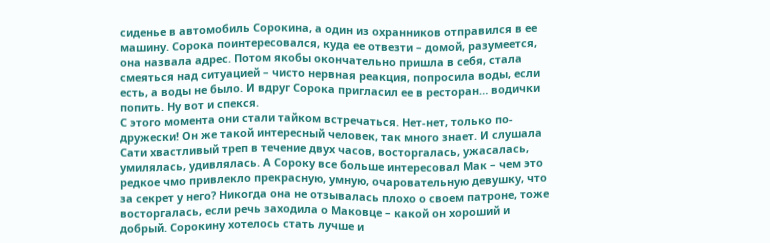сиденье в автомобиль Сорокина, а один из охранников отправился в ее машину. Сорока поинтересовался, куда ее отвезти – домой, разумеется, она назвала адрес. Потом якобы окончательно пришла в себя, стала смеяться над ситуацией – чисто нервная реакция, попросила воды, если есть, а воды не было. И вдруг Сорока пригласил ее в ресторан… водички попить. Ну вот и спекся.
С этого момента они стали тайком встречаться. Нет-нет, только по-дружески! Он же такой интересный человек, так много знает. И слушала Сати хвастливый треп в течение двух часов, восторгалась, ужасалась, умилялась, удивлялась. А Сороку все больше интересовал Мак – чем это редкое чмо привлекло прекрасную, умную, очаровательную девушку, что за секрет у него? Никогда она не отзывалась плохо о своем патроне, тоже восторгалась, если речь заходила о Маковце – какой он хороший и добрый. Сорокину хотелось стать лучше и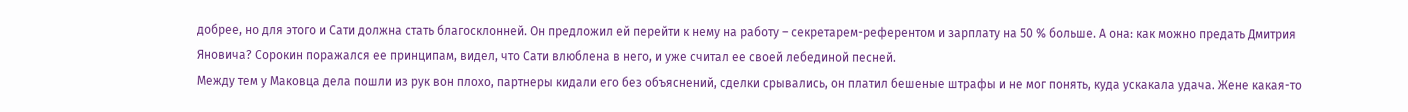добрее, но для этого и Сати должна стать благосклонней. Он предложил ей перейти к нему на работу – секретарем-референтом и зарплату на 50 % больше. А она: как можно предать Дмитрия Яновича? Сорокин поражался ее принципам, видел, что Сати влюблена в него, и уже считал ее своей лебединой песней.
Между тем у Маковца дела пошли из рук вон плохо, партнеры кидали его без объяснений, сделки срывались, он платил бешеные штрафы и не мог понять, куда ускакала удача. Жене какая-то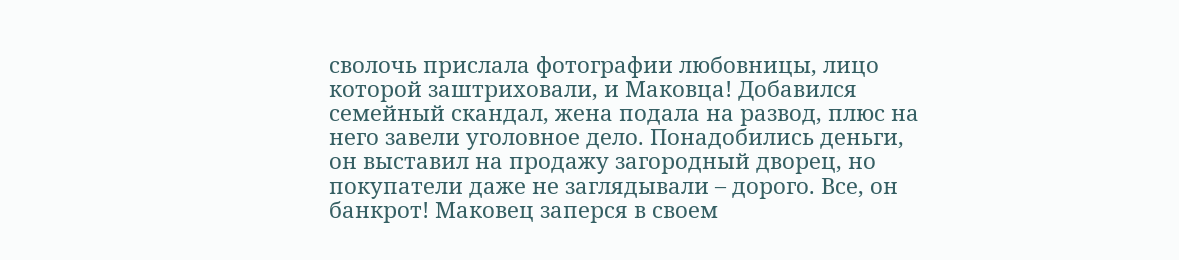сволочь прислала фотографии любовницы, лицо которой заштриховали, и Маковца! Добавился семейный скандал, жена подала на развод, плюс на него завели уголовное дело. Понадобились деньги, он выставил на продажу загородный дворец, но покупатели даже не заглядывали – дорого. Все, он банкрот! Маковец заперся в своем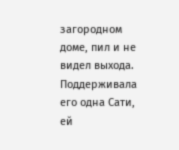загородном доме, пил и не видел выхода. Поддерживала его одна Сати, ей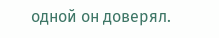одной он доверял.